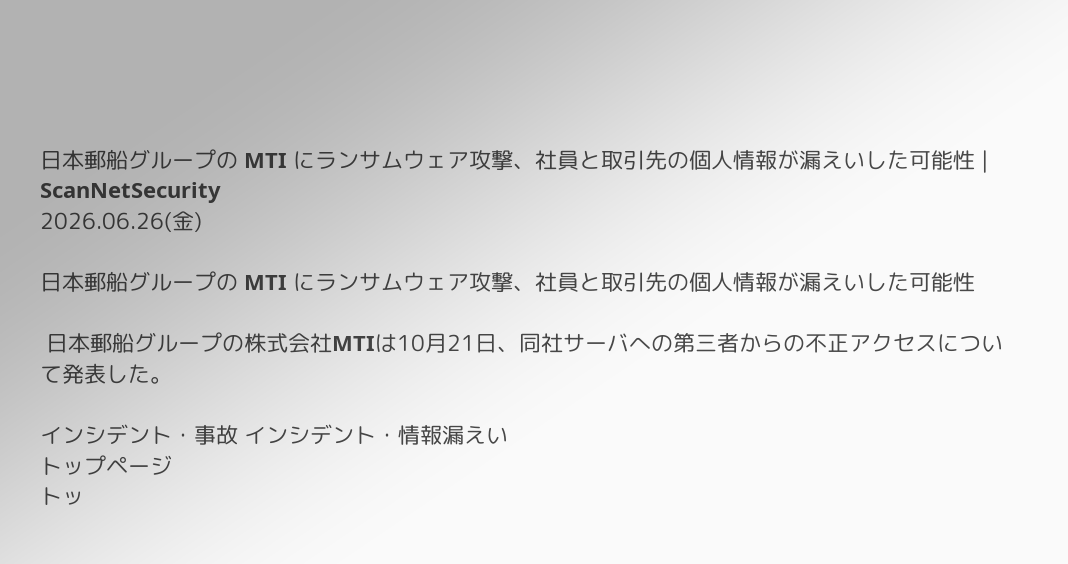日本郵船グループの MTI にランサムウェア攻撃、社員と取引先の個人情報が漏えいした可能性 | ScanNetSecurity
2026.06.26(金)

日本郵船グループの MTI にランサムウェア攻撃、社員と取引先の個人情報が漏えいした可能性

 日本郵船グループの株式会社MTIは10月21日、同社サーバへの第三者からの不正アクセスについて発表した。

インシデント・事故 インシデント・情報漏えい
トップページ
トッ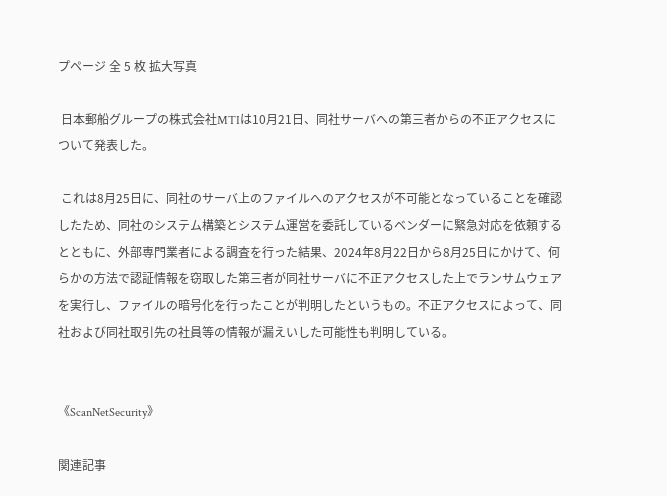プページ 全 5 枚 拡大写真

 日本郵船グループの株式会社MTIは10月21日、同社サーバへの第三者からの不正アクセスについて発表した。

 これは8月25日に、同社のサーバ上のファイルへのアクセスが不可能となっていることを確認したため、同社のシステム構築とシステム運営を委託しているベンダーに緊急対応を依頼するとともに、外部専門業者による調査を行った結果、2024年8月22日から8月25日にかけて、何らかの方法で認証情報を窃取した第三者が同社サーバに不正アクセスした上でランサムウェアを実行し、ファイルの暗号化を行ったことが判明したというもの。不正アクセスによって、同社および同社取引先の社員等の情報が漏えいした可能性も判明している。


《ScanNetSecurity》

関連記事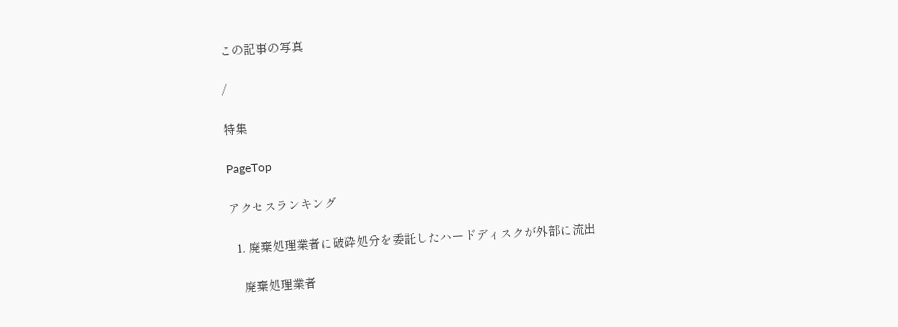この記事の写真

/

特集

PageTop

アクセスランキング

  1. 廃棄処理業者に破砕処分を委託したハードディスクが外部に流出

    廃棄処理業者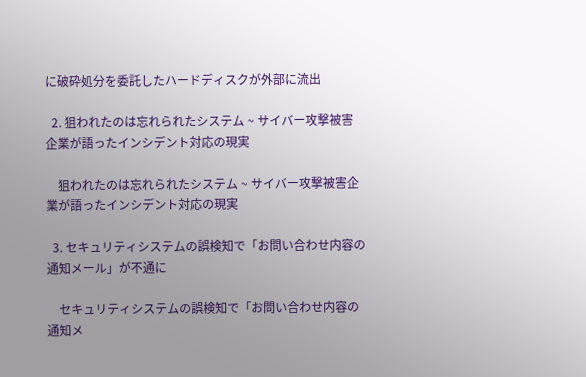に破砕処分を委託したハードディスクが外部に流出

  2. 狙われたのは忘れられたシステム ~ サイバー攻撃被害企業が語ったインシデント対応の現実

    狙われたのは忘れられたシステム ~ サイバー攻撃被害企業が語ったインシデント対応の現実

  3. セキュリティシステムの誤検知で「お問い合わせ内容の通知メール」が不通に

    セキュリティシステムの誤検知で「お問い合わせ内容の通知メ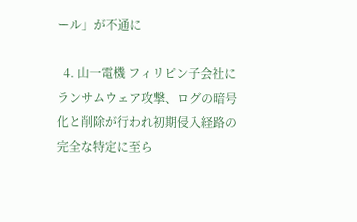ール」が不通に

  4. 山一電機 フィリピン子会社にランサムウェア攻撃、ログの暗号化と削除が行われ初期侵入経路の完全な特定に至ら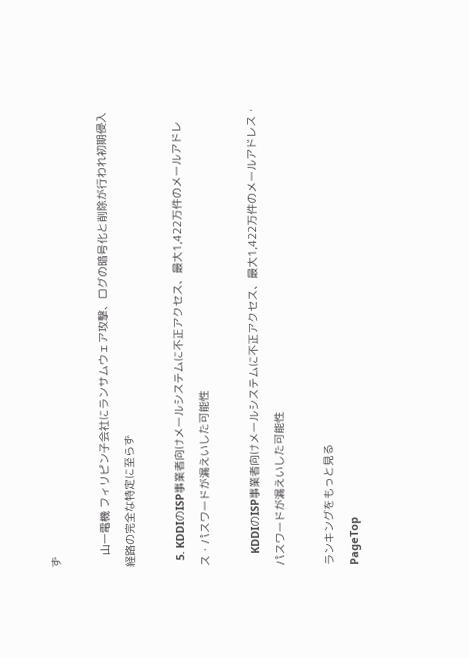ず

    山一電機 フィリピン子会社にランサムウェア攻撃、ログの暗号化と削除が行われ初期侵入経路の完全な特定に至らず

  5. KDDIのISP事業者向けメールシステムに不正アクセス、最大1,422万件のメールアドレス・パスワードが漏えいした可能性

    KDDIのISP事業者向けメールシステムに不正アクセス、最大1,422万件のメールアドレス・パスワードが漏えいした可能性

ランキングをもっと見る
PageTop